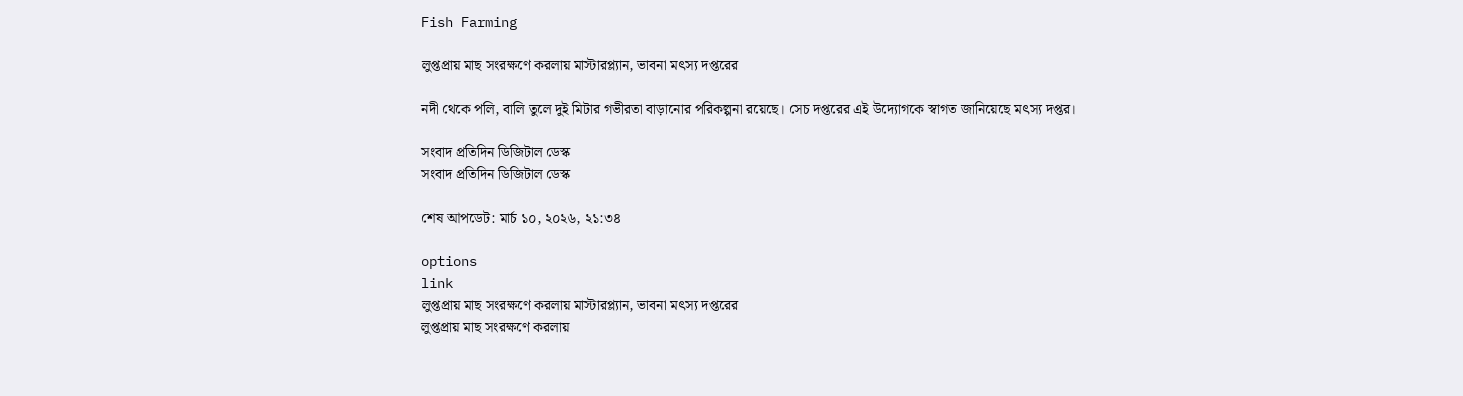Fish Farming

লুপ্তপ্রায় মাছ সংরক্ষণে করলায় মাস্টারপ্ল্যান, ভাবনা মৎস্য দপ্তরের

নদী থেকে পলি, বালি তুলে দুই মিটার গভীরতা বাড়ানোর পরিকল্পনা রয়েছে। সেচ দপ্তরের এই উদ্যোগকে স্বাগত জানিয়েছে মৎস্য দপ্তর।

সংবাদ প্রতিদিন ডিজিটাল ডেস্ক
সংবাদ প্রতিদিন ডিজিটাল ডেস্ক

শেষ আপডেট: মার্চ ১০, ২০২৬, ২১:৩৪

options
link
লুপ্তপ্রায় মাছ সংরক্ষণে করলায় মাস্টারপ্ল্যান, ভাবনা মৎস্য দপ্তরের
লুপ্তপ্রায় মাছ সংরক্ষণে করলায়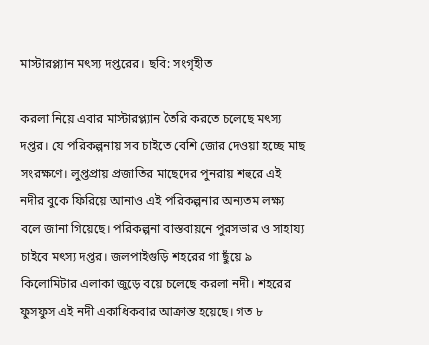মাস্টারপ্ল্যান মৎস্য দপ্তরের। ছবি: সংগৃহীত

করলা নিয়ে এবার মাস্টারপ্ল্যান তৈরি করতে চলেছে মৎস্য দপ্তর। যে পরিকল্পনায় সব চাইতে বেশি জোর দেওয়া হচ্ছে মাছ সংরক্ষণে। লুপ্তপ্রায় প্রজাতির মাছেদের পুনরায় শহুরে এই নদীর বুকে ফিরিয়ে আনাও এই পরিকল্পনার অন্যতম লক্ষ্য বলে জানা গিয়েছে। পরিকল্পনা বাস্তবায়নে পুরসভার ও সাহায্য চাইবে মৎস্য দপ্তর। জলপাইগুড়ি শহরের গা ছুঁয়ে ৯ কিলোমিটার এলাকা জুড়ে বয়ে চলেছে করলা নদী। শহরের ফুসফুস এই নদী একাধিকবার আক্রান্ত হয়েছে। গত ৮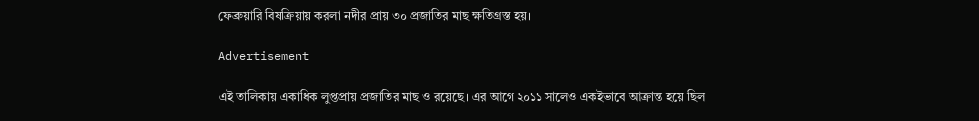ফেব্রুয়ারি বিষক্রিয়ায় করলা নদীর প্রায় ৩০ প্রজাতির মাছ ক্ষতিগ্রস্ত হয়।

Advertisement

এই তালিকায় একাধিক লুপ্তপ্রায় প্রজাতির মাছ ও রয়েছে। এর আগে ২০১১ সালেও একইভাবে আক্রান্ত হয়ে ছিল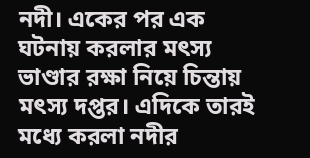নদী। একের পর এক ঘটনায় করলার মৎস্য ভাণ্ডার রক্ষা নিয়ে চিন্তায় মৎস্য দপ্তর। এদিকে তারই মধ্যে করলা নদীর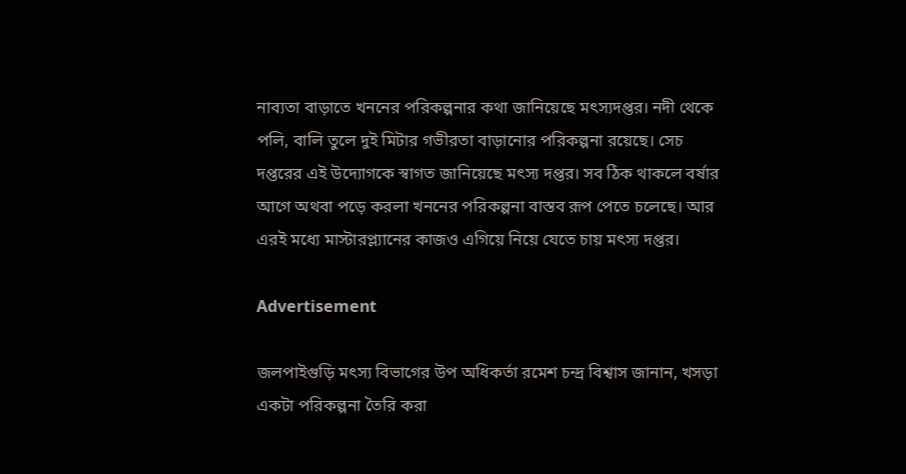নাব্যতা বাড়াতে খননের পরিকল্পনার কথা জানিয়েছে মৎস্যদপ্তর। নদী থেকে পলি, বালি তুলে দুই মিটার গভীরতা বাড়ানোর পরিকল্পনা রয়েছে। সেচ দপ্তরের এই উদ্যোগকে স্বাগত জানিয়েছে মৎস্য দপ্তর। সব ঠিক থাকলে বর্ষার আগে অথবা পড়ে করলা খননের পরিকল্পনা বাস্তব রূপ পেতে চলেছে। আর এরই মধ্যে মাস্টারপ্ল্যানের কাজও এগিয়ে নিয়ে যেতে চায় মৎস্য দপ্তর।

Advertisement

জলপাইগুড়ি মৎস্য বিভাগের উপ অধিকর্তা রমেশ চন্দ্র বিশ্বাস জানান, খসড়া একটা পরিকল্পনা তৈরি করা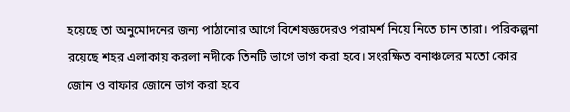হয়েছে তা অনুমোদনের জন্য পাঠানোর আগে বিশেষজ্ঞদেরও পরামর্শ নিয়ে নিতে চান তারা। পরিকল্পনা রয়েছে শহর এলাকায় করলা নদীকে তিনটি ভাগে ভাগ করা হবে। সংরক্ষিত বনাঞ্চলের মতো কোর জোন ও বাফার জোনে ভাগ করা হবে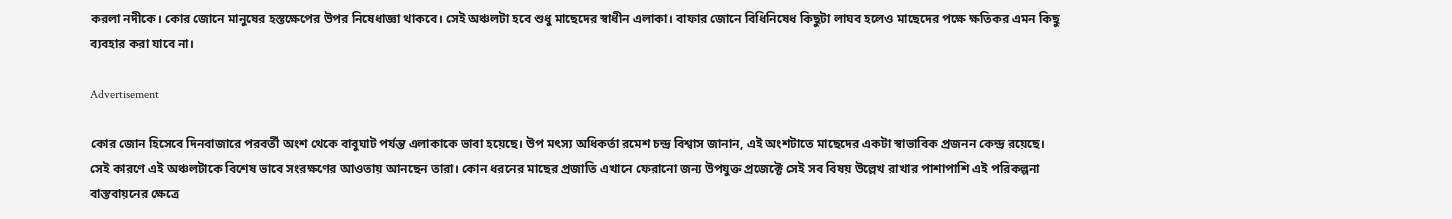করলা নদীকে। কোর জোনে মানুষের হস্তক্ষেপের উপর নিষেধাজ্ঞা থাকবে। সেই অঞ্চলটা হবে শুধু মাছেদের স্বাধীন এলাকা। বাফার জোনে বিধিনিষেধ কিছুটা লাঘব হলেও মাছেদের পক্ষে ক্ষতিকর এমন কিছু ব্যবহার করা যাবে না।

Advertisement

কোর জোন হিসেবে দিনবাজারে পরবর্তী অংশ থেকে বাবুঘাট পর্যন্ত এলাকাকে ভাবা হয়েছে। উপ মৎস্য অধিকর্তা রমেশ চন্দ্র বিশ্বাস জানান, এই অংশটাতে মাছেদের একটা স্বাভাবিক প্রজনন কেন্দ্র রয়েছে। সেই কারণে এই অঞ্চলটাকে বিশেষ ভাবে সংরক্ষণের আওতায় আনছেন তারা। কোন ধরনের মাছের প্রজাতি এখানে ফেরানো জন্য উপযুক্ত প্রজেক্টে সেই সব বিষয় উল্লেখ রাখার পাশাপাশি এই পরিকল্পনা বাস্তবায়নের ক্ষেত্রে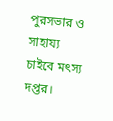পুরসভার ও সাহায্য চাইবে মৎস্য দপ্তর।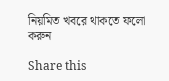নিয়মিত খবরে থাকতে ফলো করুন

Share this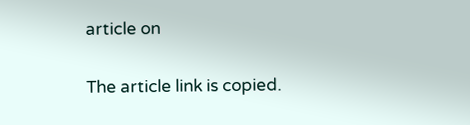article on

The article link is copied.